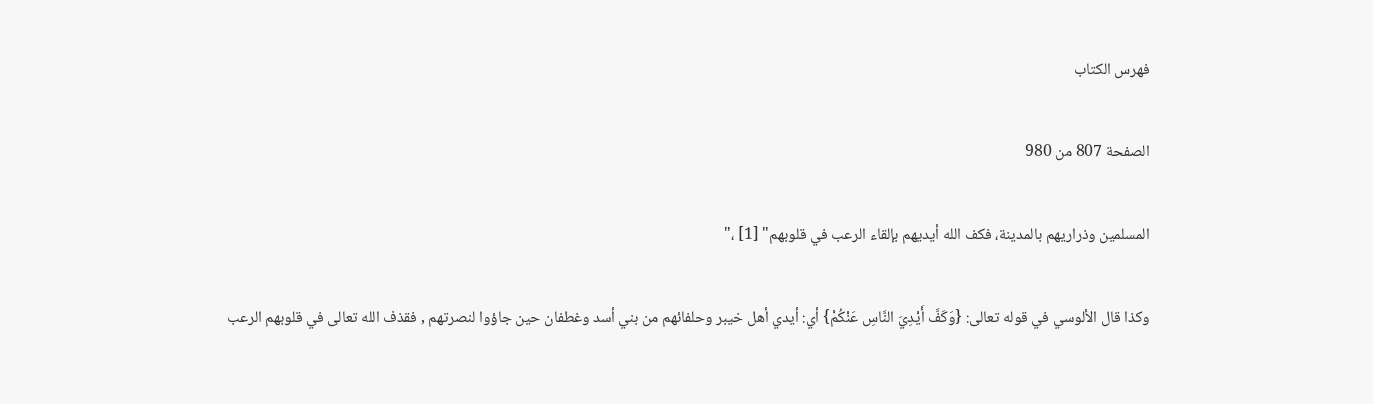فهرس الكتاب

الصفحة 807 من 980

المسلمين وذراريهم بالمدينة، فكف الله أيديهم بإلقاء الرعب في قلوبهم" [1] ،"

وكذا قال الألوسي في قوله تعالى: {وَكَفَّ أَيْدِيَ النَّاسِ عَنْكُمْ} أي: أيدي أهل خيبر وحلفائهم من بني أسد وغطفان حين جاؤوا لنصرتهم , فقذف الله تعالى في قلوبهم الرعب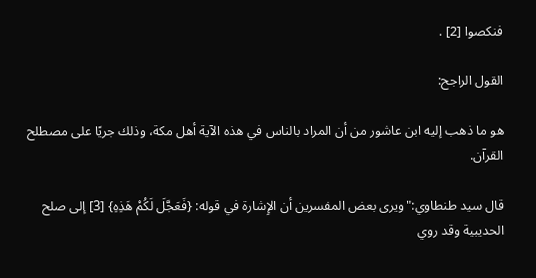فنكصوا [2] .

القول الراجح:

هو ما ذهب إليه ابن عاشور من أن المراد بالناس في هذه الآية أهل مكة، وذلك جريًا على مصطلح القرآن.

قال سيد طنطاوي:"ويرى بعض المفسرين أن الإِشارة في قوله: {فَعَجَّلَ لَكُمْ هَذِهِ} [3] إلى صلح الحديبية وقد روي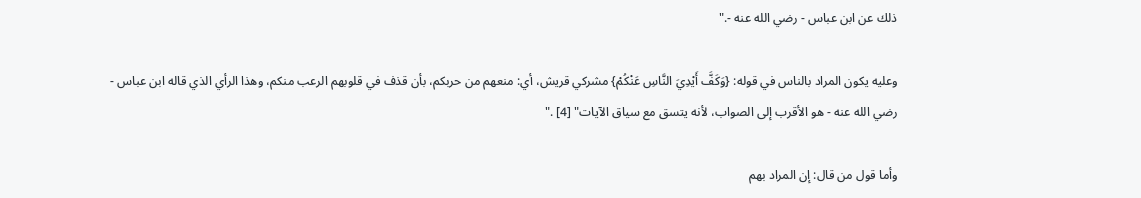ذلك عن ابن عباس - رضي الله عنه -."

وعليه يكون المراد بالناس في قوله: {وَكَفَّ أَيْدِيَ النَّاسِ عَنْكُمْ} مشركي قريش، أي: منعهم من حربكم، بأن قذف في قلوبهم الرعب منكم، وهذا الرأي الذي قاله ابن عباس - رضي الله عنه - هو الأقرب إلى الصواب، لأنه يتسق مع سياق الآيات" [4] ."

وأما قول من قال: إن المراد بهم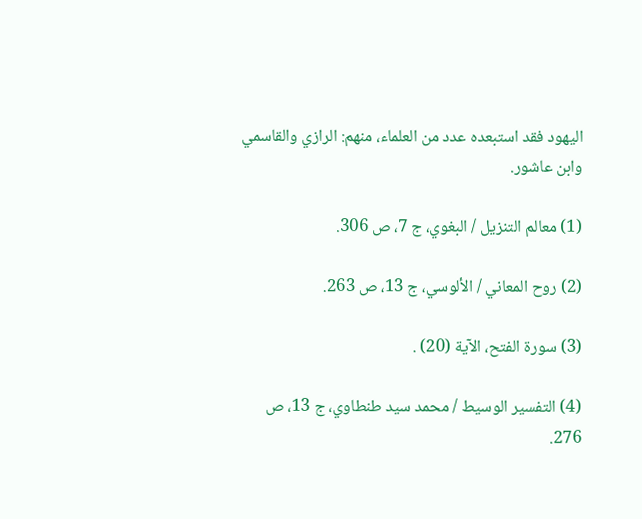اليهود فقد استبعده عدد من العلماء، منهم: الرازي والقاسمي وابن عاشور.

(1) معالم التنزيل / البغوي، ج 7، ص 306.

(2) روح المعاني / الألوسي، ج 13، ص 263.

(3) سورة الفتح، الآية (20) .

(4) التفسير الوسيط / محمد سيد طنطاوي، ج 13، ص 276.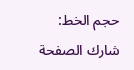حجم الخط:
شارك الصفحة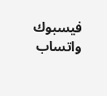فيسبوك واتساب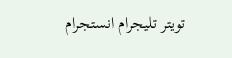تويتر تليجرام انستجرام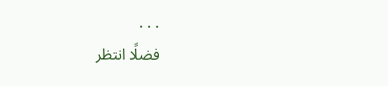. . .
فضلًا انتظر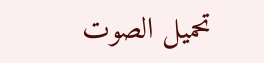تحميل الصوت